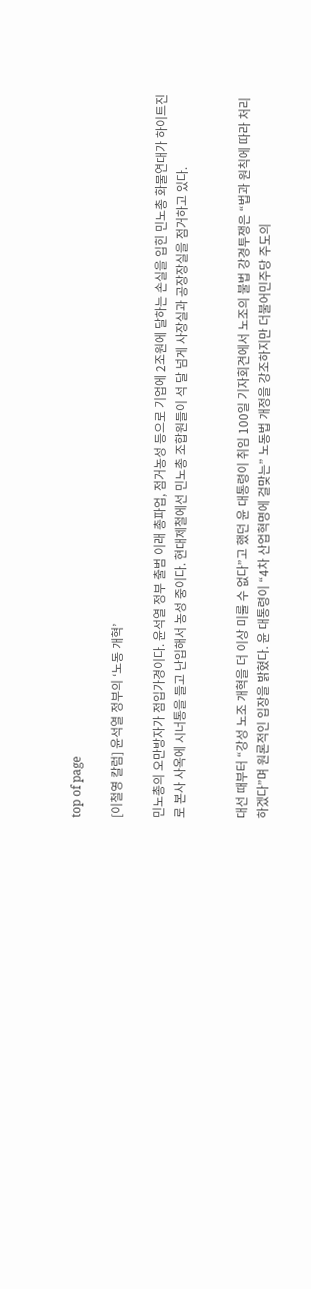top of page

[이철영 칼럼] 윤석열 정부의 ‘노동 개혁’

민노총의 오만방자가 점입가경이다. 윤석열 정부 출범 이래 총파업, 점거농성 등으로 기업에 2조원에 달하는 손실을 입힌 민노총 화물연대가 하이트진로 본사 사옥에 시너통을 들고 난입해서 농성 중이다. 현대제철에선 민노총 조합원들이 석 달 넘게 사장실과 공장장실을 점거하고 있다.


대선 때부터 “강성 노조 개혁을 더 이상 미룰 수 없다”고 했던 윤 대통령이 취임 100일 기자회견에서 노조의 불법 강경투쟁은 “법과 원칙에 따라 처리하겠다”며 원론적인 입장을 밝혔다. 윤 대통령이 “4차 산업혁명에 걸맞는” 노동법 개정을 강조하지만 더불어민주당 주도의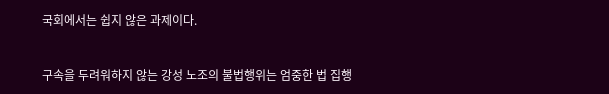국회에서는 쉽지 않은 과제이다.


구속을 두려워하지 않는 강성 노조의 불법행위는 엄중한 법 집행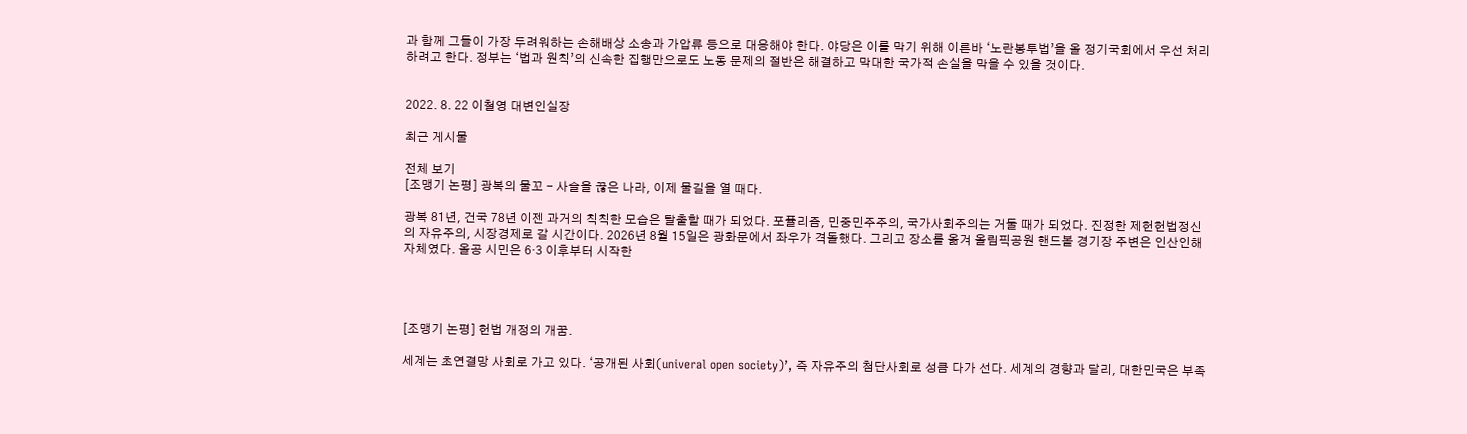과 함께 그들이 가장 두려워하는 손해배상 소송과 가압류 등으로 대응해야 한다. 야당은 이를 막기 위해 이른바 ‘노란봉투법’을 올 정기국회에서 우선 처리하려고 한다. 정부는 ‘법과 원칙’의 신속한 집행만으로도 노동 문제의 절반은 해결하고 막대한 국가적 손실을 막을 수 있을 것이다.


2022. 8. 22 이철영 대변인실장

최근 게시물

전체 보기
[조맹기 논평] 광복의 물꼬 - 사슬을 끊은 나라, 이제 물길을 열 때다.

광복 81년, 건국 78년 이젠 과거의 칙칙한 모습은 탈출할 때가 되었다. 포퓰리즘, 민중민주주의, 국가사회주의는 거둘 때가 되었다. 진정한 제헌헌법정신의 자유주의, 시장경제로 갈 시간이다. 2026년 8월 15일은 광화문에서 좌우가 격돌했다. 그리고 장소를 옮겨 올림픽공원 핸드볼 경기장 주변은 인산인해 자체였다. 올공 시민은 6·3 이후부터 시작한




[조맹기 논평] 헌법 개정의 개꿈.

세계는 초연결망 사회로 가고 있다. ‘공개된 사회(univeral open society)’, 즉 자유주의 첨단사회로 성큼 다가 선다. 세계의 경향과 달리, 대한민국은 부족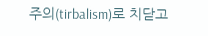주의(tirbalism)로 치닫고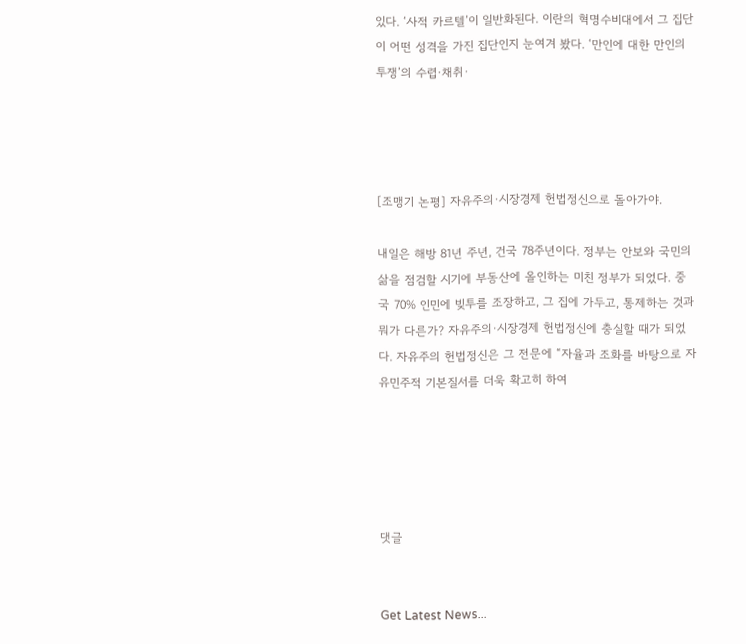있다. ‘사적 카르텔’이 일반화된다. 이란의 혁명수비대에서 그 집단이 어떤 성격을 가진 집단인지 눈여겨 봤다. ‘만인에 대한 만인의 투쟁’의 수렵·채취·




[조맹기 논평] 자유주의·시장경제 헌법정신으로 돌아가야.

내일은 해방 81년 주년, 건국 78주년이다. 정부는 안보와 국민의 삶을 점검할 시기에 부동산에 올인하는 미친 정부가 되었다. 중국 70% 인민에 빚투를 조장하고, 그 집에 가두고, 통제하는 것과 뭐가 다른가? 자유주의·시장경제 헌법정신에 충실할 때가 되었다. 자유주의 헌법정신은 그 전문에 “자율과 조화를 바탕으로 자유민주적 기본질서를 더욱 확고히 하여





댓글


Get Latest News...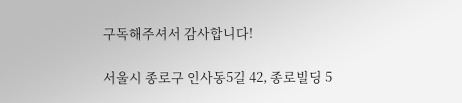구독해주셔서 감사합니다!

서울시 종로구 인사동5길 42, 종로빌딩 5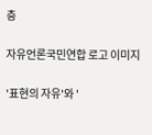층

자유언론국민연합 로고 이미지

'표현의 자유'와 '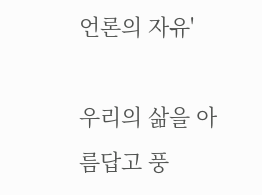언론의 자유'

우리의 삶을 아름답고 풍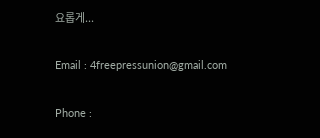요롭게...

Email : 4freepressunion@gmail.com

Phone :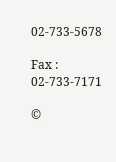02-733-5678

Fax : 02-733-7171

©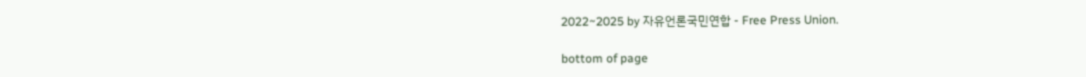2022~2025 by 자유언론국민연합 - Free Press Union.

bottom of page